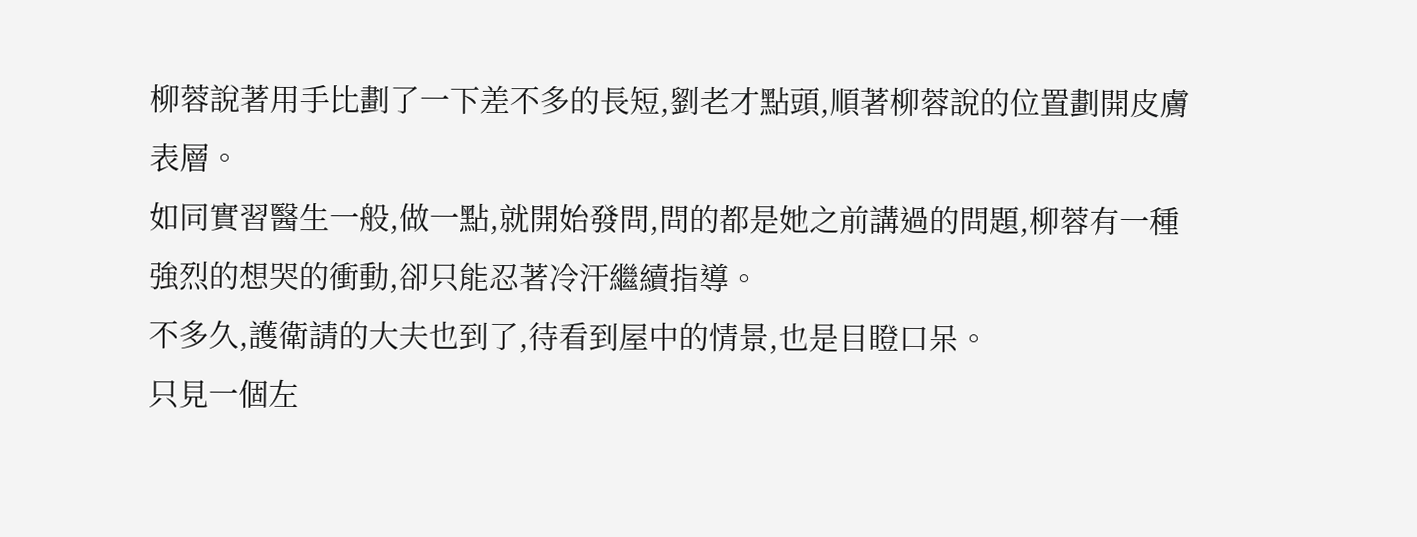柳蓉說著用手比劃了一下差不多的長短,劉老才點頭,順著柳蓉說的位置劃開皮膚表層。
如同實習醫生一般,做一點,就開始發問,問的都是她之前講過的問題,柳蓉有一種強烈的想哭的衝動,卻只能忍著冷汗繼續指導。
不多久,護衛請的大夫也到了,待看到屋中的情景,也是目瞪口呆。
只見一個左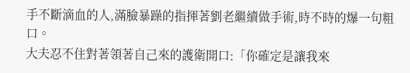手不斷滴血的人,滿臉暴躁的指揮著劉老繼續做手術,時不時的爆一句粗口。
大夫忍不住對著領著自己來的護衛開口:「你確定是讓我來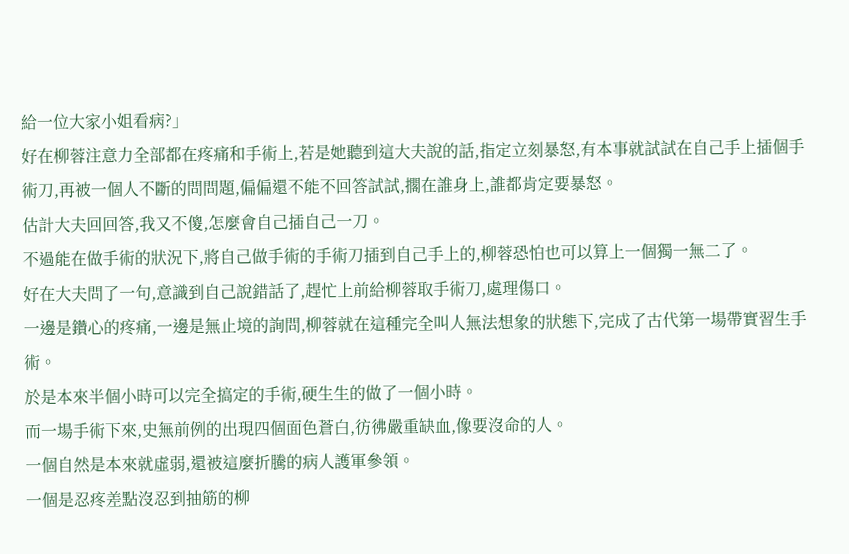給一位大家小姐看病?」
好在柳蓉注意力全部都在疼痛和手術上,若是她聽到這大夫說的話,指定立刻暴怒,有本事就試試在自己手上插個手術刀,再被一個人不斷的問問題,偏偏還不能不回答試試,擱在誰身上,誰都肯定要暴怒。
估計大夫回回答,我又不傻,怎麼會自己插自己一刀。
不過能在做手術的狀況下,將自己做手術的手術刀插到自己手上的,柳蓉恐怕也可以算上一個獨一無二了。
好在大夫問了一句,意識到自己說錯話了,趕忙上前給柳蓉取手術刀,處理傷口。
一邊是鑽心的疼痛,一邊是無止境的詢問,柳蓉就在這種完全叫人無法想象的狀態下,完成了古代第一場帶實習生手術。
於是本來半個小時可以完全搞定的手術,硬生生的做了一個小時。
而一場手術下來,史無前例的出現四個面色蒼白,彷彿嚴重缺血,像要沒命的人。
一個自然是本來就虛弱,還被這麼折騰的病人護軍參領。
一個是忍疼差點沒忍到抽筋的柳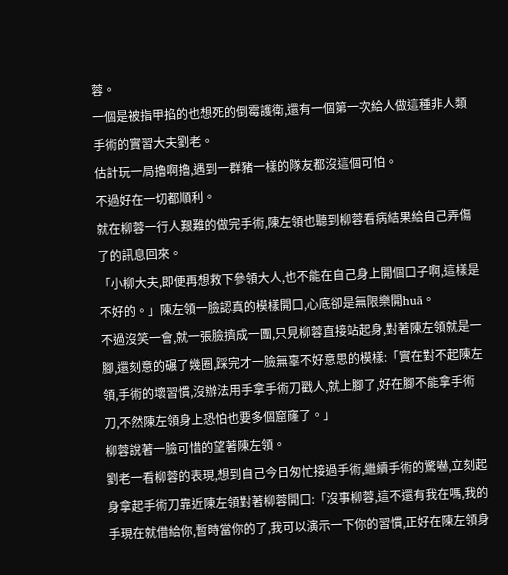蓉。
一個是被指甲掐的也想死的倒霉護衛,還有一個第一次給人做這種非人類手術的實習大夫劉老。
估計玩一局擼啊擼,遇到一群豬一樣的隊友都沒這個可怕。
不過好在一切都順利。
就在柳蓉一行人艱難的做完手術,陳左領也聽到柳蓉看病結果給自己弄傷了的訊息回來。
「小柳大夫,即便再想救下參領大人,也不能在自己身上開個口子啊,這樣是不好的。」陳左領一臉認真的模樣開口,心底卻是無限樂開huā。
不過沒笑一會,就一張臉擠成一團,只見柳蓉直接站起身,對著陳左領就是一腳,還刻意的碾了幾圈,踩完才一臉無辜不好意思的模樣:「實在對不起陳左領,手術的壞習慣,沒辦法用手拿手術刀戳人,就上腳了,好在腳不能拿手術刀,不然陳左領身上恐怕也要多個窟窿了。」
柳蓉說著一臉可惜的望著陳左領。
劉老一看柳蓉的表現,想到自己今日匆忙接過手術,繼續手術的驚嚇,立刻起身拿起手術刀靠近陳左領對著柳蓉開口:「沒事柳蓉,這不還有我在嗎,我的手現在就借給你,暫時當你的了,我可以演示一下你的習慣,正好在陳左領身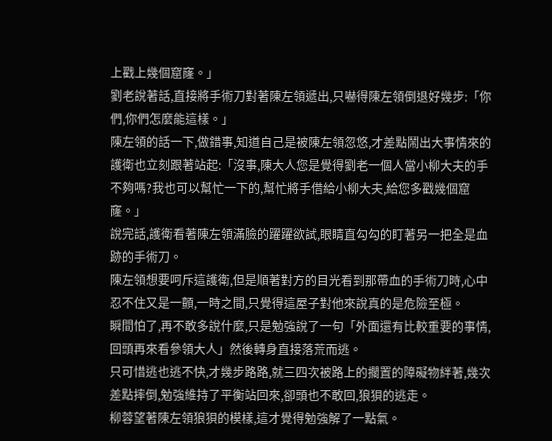上戳上幾個窟窿。」
劉老說著話,直接將手術刀對著陳左領遞出,只嚇得陳左領倒退好幾步:「你們,你們怎麼能這樣。」
陳左領的話一下,做錯事,知道自己是被陳左領忽悠,才差點鬧出大事情來的護衛也立刻跟著站起:「沒事,陳大人您是覺得劉老一個人當小柳大夫的手不夠嗎?我也可以幫忙一下的,幫忙將手借給小柳大夫,給您多戳幾個窟窿。」
說完話,護衛看著陳左領滿臉的躍躍欲試,眼睛直勾勾的盯著另一把全是血跡的手術刀。
陳左領想要呵斥這護衛,但是順著對方的目光看到那帶血的手術刀時,心中忍不住又是一顫,一時之間,只覺得這屋子對他來說真的是危險至極。
瞬間怕了,再不敢多說什麼,只是勉強說了一句「外面還有比較重要的事情,回頭再來看參領大人」然後轉身直接落荒而逃。
只可惜逃也逃不快,才幾步路路,就三四次被路上的擱置的障礙物絆著,幾次差點摔倒,勉強維持了平衡站回來,卻頭也不敢回,狼狽的逃走。
柳蓉望著陳左領狼狽的模樣,這才覺得勉強解了一點氣。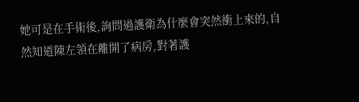她可是在手術後,詢問過護衛為什麼會突然衝上來的,自然知道陳左領在離開了病房,對著護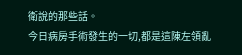衛說的那些話。
今日病房手術發生的一切,都是這陳左領亂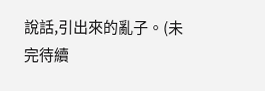說話,引出來的亂子。(未完待續